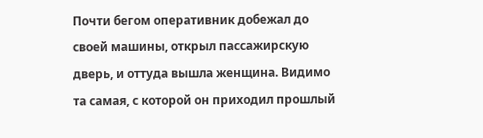Почти бегом оперативник добежал до своей машины, открыл пассажирскую дверь, и оттуда вышла женщина. Видимо та самая, с которой он приходил прошлый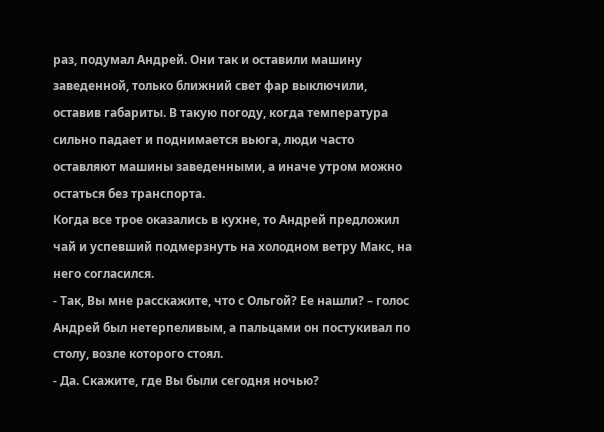раз, подумал Андрей. Они так и оставили машину заведенной, только ближний свет фар выключили, оставив габариты. В такую погоду, когда температура сильно падает и поднимается вьюга, люди часто оставляют машины заведенными, а иначе утром можно остаться без транспорта.
Когда все трое оказались в кухне, то Андрей предложил чай и успевший подмерзнуть на холодном ветру Макс, на него согласился.
- Так, Вы мне расскажите, что с Ольгой? Ее нашли? – голос Андрей был нетерпеливым, а пальцами он постукивал по столу, возле которого стоял.
- Да. Скажите, где Вы были сегодня ночью?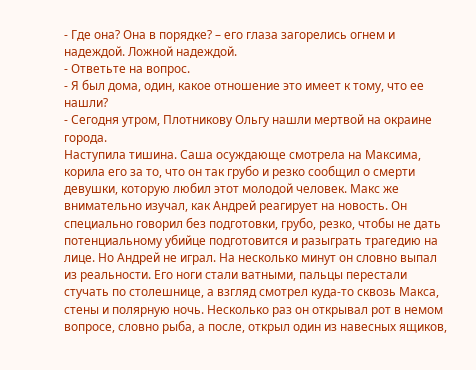- Где она? Она в порядке? – его глаза загорелись огнем и надеждой. Ложной надеждой.
- Ответьте на вопрос.
- Я был дома, один, какое отношение это имеет к тому, что ее нашли?
- Сегодня утром, Плотникову Ольгу нашли мертвой на окраине города.
Наступила тишина. Саша осуждающе смотрела на Максима, корила его за то, что он так грубо и резко сообщил о смерти девушки, которую любил этот молодой человек. Макс же внимательно изучал, как Андрей реагирует на новость. Он специально говорил без подготовки, грубо, резко, чтобы не дать потенциальному убийце подготовится и разыграть трагедию на лице. Но Андрей не играл. На несколько минут он словно выпал из реальности. Его ноги стали ватными, пальцы перестали стучать по столешнице, а взгляд смотрел куда-то сквозь Макса, стены и полярную ночь. Несколько раз он открывал рот в немом вопросе, словно рыба, а после, открыл один из навесных ящиков,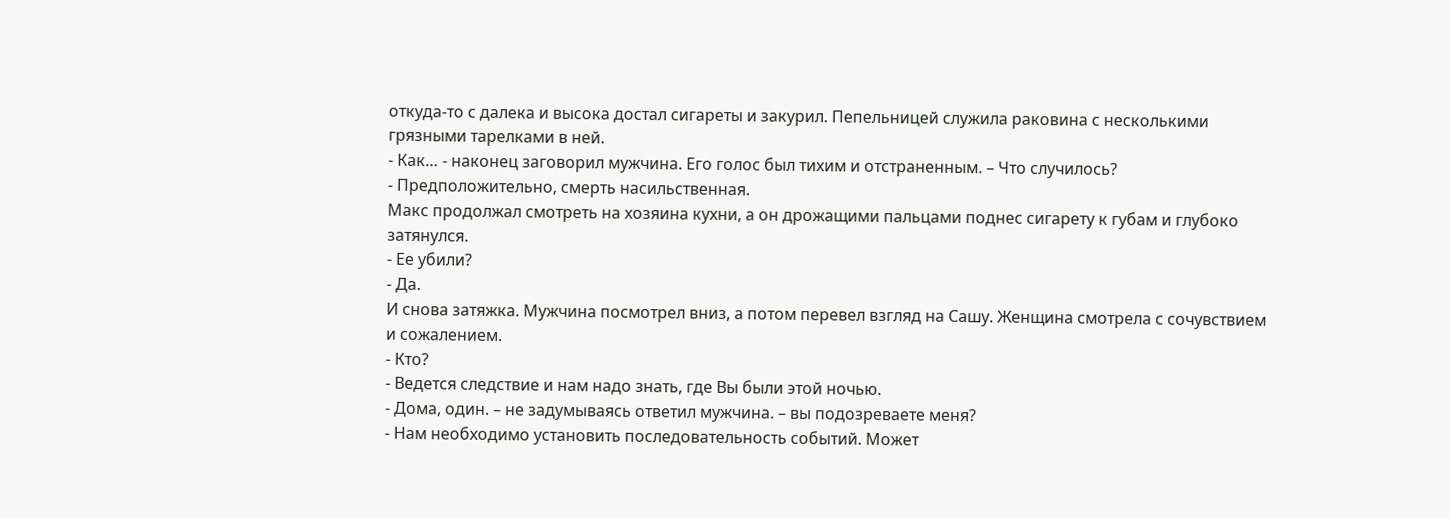откуда-то с далека и высока достал сигареты и закурил. Пепельницей служила раковина с несколькими грязными тарелками в ней.
- Как… - наконец заговорил мужчина. Его голос был тихим и отстраненным. – Что случилось?
- Предположительно, смерть насильственная.
Макс продолжал смотреть на хозяина кухни, а он дрожащими пальцами поднес сигарету к губам и глубоко затянулся.
- Ее убили?
- Да.
И снова затяжка. Мужчина посмотрел вниз, а потом перевел взгляд на Сашу. Женщина смотрела с сочувствием и сожалением.
- Кто?
- Ведется следствие и нам надо знать, где Вы были этой ночью.
- Дома, один. – не задумываясь ответил мужчина. – вы подозреваете меня?
- Нам необходимо установить последовательность событий. Может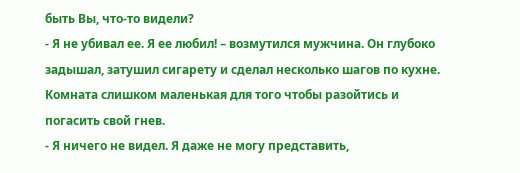быть Вы, что-то видели?
- Я не убивал ее. Я ее любил! – возмутился мужчина. Он глубоко задышал, затушил сигарету и сделал несколько шагов по кухне. Комната слишком маленькая для того чтобы разойтись и погасить свой гнев.
- Я ничего не видел. Я даже не могу представить,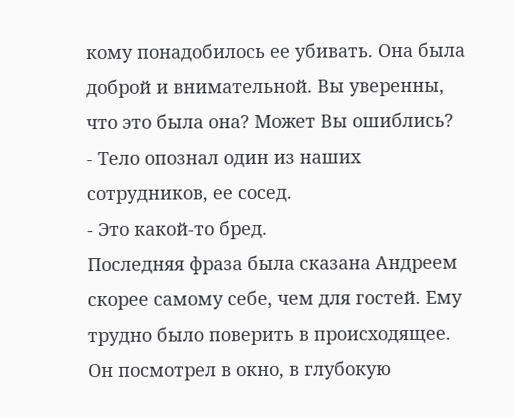кому понадобилось ее убивать. Она была доброй и внимательной. Вы уверенны, что это была она? Может Вы ошиблись?
- Тело опознал один из наших сотрудников, ее сосед.
- Это какой-то бред.
Последняя фраза была сказана Андреем скорее самому себе, чем для гостей. Ему трудно было поверить в происходящее. Он посмотрел в окно, в глубокую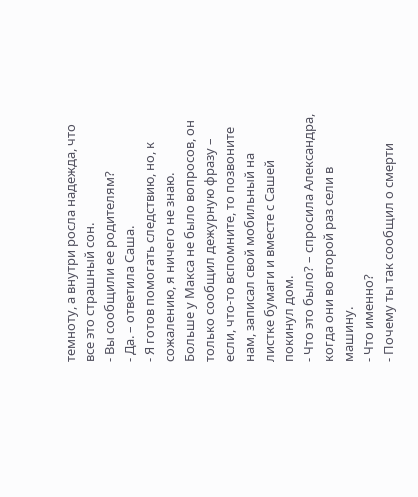темноту, а внутри росла надежда, что все это страшный сон.
- Вы сообщили ее родителям?
- Да. – ответила Саша.
- Я готов помогать следствию, но, к сожалению, я ничего не знаю.
Больше у Макса не было вопросов, он только сообщил дежурную фразу – если, что-то вспомните, то позвоните нам, записал свой мобильный на листке бумаги и вместе с Сашей покинул дом.
- Что это было? – спросила Александра, когда они во второй раз сели в машину.
- Что именно?
- Почему ты так сообщил о смерти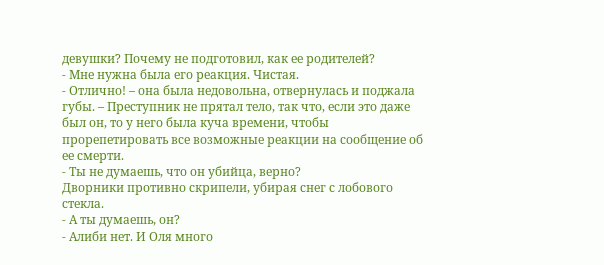девушки? Почему не подготовил, как ее родителей?
- Мне нужна была его реакция. Чистая.
- Отлично! – она была недовольна, отвернулась и поджала губы. – Преступник не прятал тело, так что, если это даже был он, то у него была куча времени, чтобы прорепетировать все возможные реакции на сообщение об ее смерти.
- Ты не думаешь, что он убийца, верно?
Дворники противно скрипели, убирая снег с лобового стекла.
- А ты думаешь, он?
- Алиби нет. И Оля много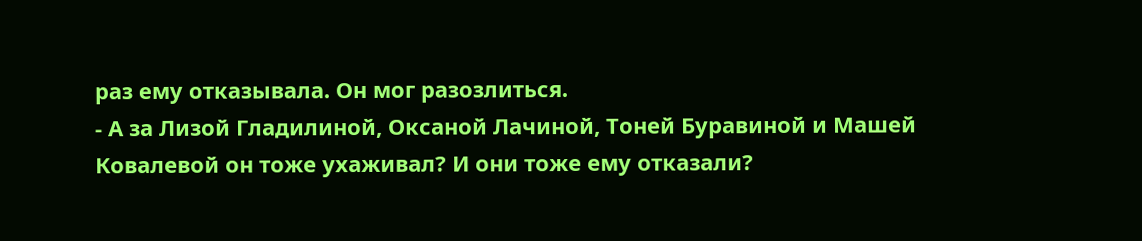раз ему отказывала. Он мог разозлиться.
- А за Лизой Гладилиной, Оксаной Лачиной, Тоней Буравиной и Машей Ковалевой он тоже ухаживал? И они тоже ему отказали?